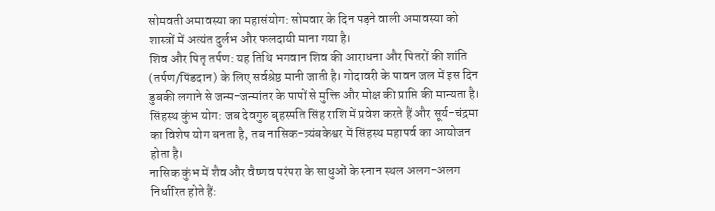सोमवती अमावस्या का महासंयोग: सोमवार के दिन पड़ने वाली अमावस्या को शास्त्रों में अत्यंत दुर्लभ और फलदायी माना गया है।
शिव और पितृ तर्पण: यह तिथि भगवान शिव की आराधना और पितरों की शांति (तर्पण/पिंडदान) के लिए सर्वश्रेष्ठ मानी जाती है। गोदावरी के पावन जल में इस दिन डुबकी लगाने से जन्म-जन्मांतर के पापों से मुक्ति और मोक्ष की प्राप्ति की मान्यता है।
सिंहस्थ कुंभ योग: जब देवगुरु बृहस्पति सिंह राशि में प्रवेश करते हैं और सूर्य-चंद्रमा का विशेष योग बनता है, तब नासिक-त्र्यंबकेश्वर में सिंहस्थ महापर्व का आयोजन होता है।
नासिक कुंभ में शैव और वैष्णव परंपरा के साधुओं के स्नान स्थल अलग-अलग निर्धारित होते हैं: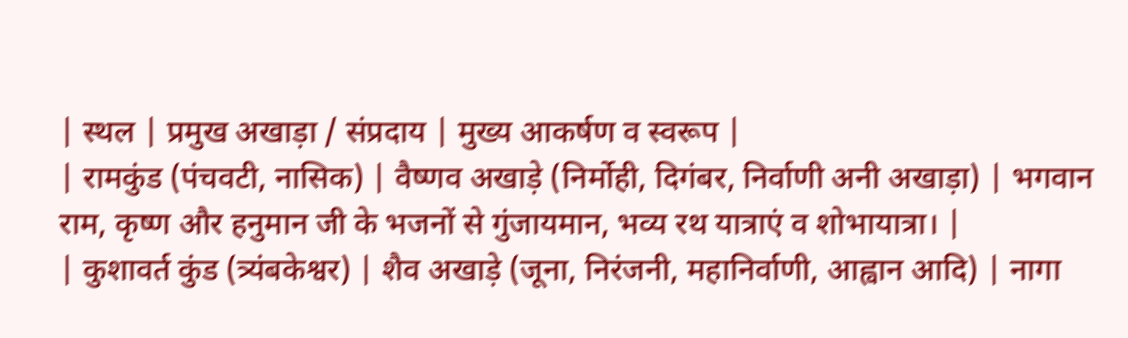| स्थल | प्रमुख अखाड़ा / संप्रदाय | मुख्य आकर्षण व स्वरूप |
| रामकुंड (पंचवटी, नासिक) | वैष्णव अखाड़े (निर्मोही, दिगंबर, निर्वाणी अनी अखाड़ा) | भगवान राम, कृष्ण और हनुमान जी के भजनों से गुंजायमान, भव्य रथ यात्राएं व शोभायात्रा। |
| कुशावर्त कुंड (त्र्यंबकेश्वर) | शैव अखाड़े (जूना, निरंजनी, महानिर्वाणी, आह्वान आदि) | नागा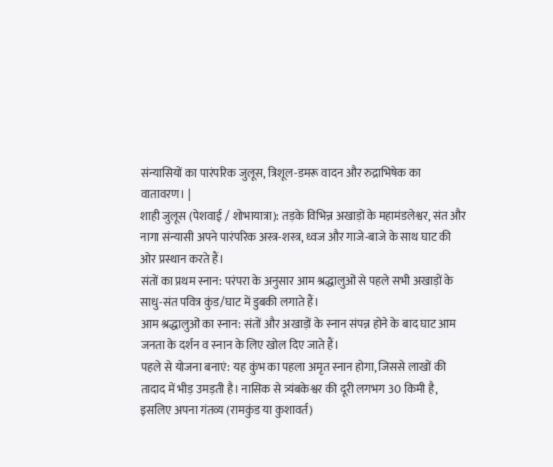संन्यासियों का पारंपरिक जुलूस, त्रिशूल-डमरू वादन और रुद्राभिषेक का वातावरण। |
शाही जुलूस (पेशवाई / शोभायात्रा): तड़के विभिन्न अखाड़ों के महामंडलेश्वर, संत और नागा संन्यासी अपने पारंपरिक अस्त्र-शस्त्र, ध्वज और गाजे-बाजे के साथ घाट की ओर प्रस्थान करते हैं।
संतों का प्रथम स्नान: परंपरा के अनुसार आम श्रद्धालुओं से पहले सभी अखाड़ों के साधु-संत पवित्र कुंड/घाट में डुबकी लगाते हैं।
आम श्रद्धालुओं का स्नान: संतों और अखाड़ों के स्नान संपन्न होने के बाद घाट आम जनता के दर्शन व स्नान के लिए खोल दिए जाते हैं।
पहले से योजना बनाएं: यह कुंभ का पहला अमृत स्नान होगा, जिससे लाखों की तादाद में भीड़ उमड़ती है। नासिक से त्र्यंबकेश्वर की दूरी लगभग 30 किमी है, इसलिए अपना गंतव्य (रामकुंड या कुशावर्त)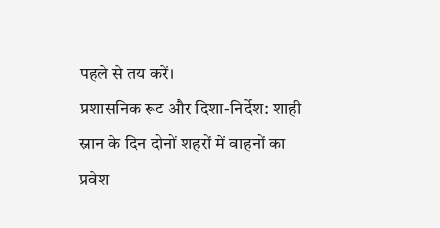पहले से तय करें।
प्रशासनिक रूट और दिशा-निर्देश: शाही स्नान के दिन दोनों शहरों में वाहनों का प्रवेश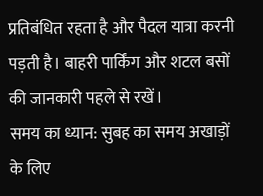प्रतिबंधित रहता है और पैदल यात्रा करनी पड़ती है। बाहरी पार्किंग और शटल बसों की जानकारी पहले से रखें।
समय का ध्यान: सुबह का समय अखाड़ों के लिए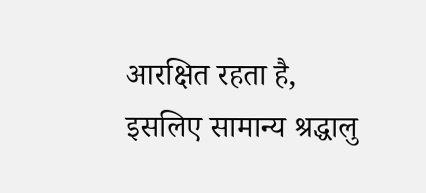आरक्षित रहता है, इसलिए सामान्य श्रद्धालु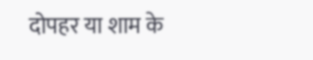दोपहर या शाम के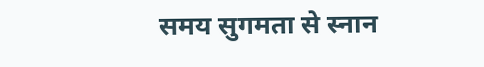समय सुगमता से स्नान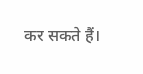कर सकते हैं।